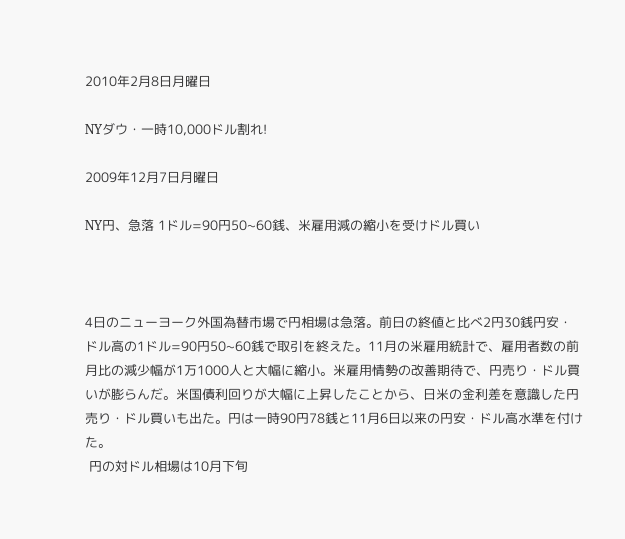2010年2月8日月曜日

NYダウ・一時10,000ドル割れ!

2009年12月7日月曜日

NY円、急落 1ドル=90円50~60銭、米雇用減の縮小を受けドル買い



4日のニューヨーク外国為替市場で円相場は急落。前日の終値と比べ2円30銭円安・ドル高の1ドル=90円50~60銭で取引を終えた。11月の米雇用統計で、雇用者数の前月比の減少幅が1万1000人と大幅に縮小。米雇用情勢の改善期待で、円売り・ドル買いが膨らんだ。米国債利回りが大幅に上昇したことから、日米の金利差を意識した円売り・ドル買いも出た。円は一時90円78銭と11月6日以来の円安・ドル高水準を付けた。
 円の対ドル相場は10月下旬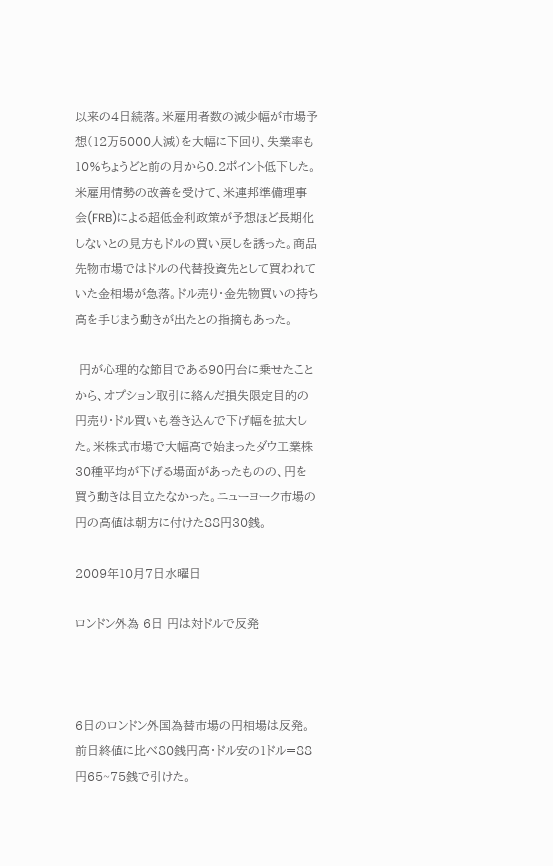以来の4日続落。米雇用者数の減少幅が市場予想(12万5000人減)を大幅に下回り、失業率も10%ちょうどと前の月から0.2ポイント低下した。米雇用情勢の改善を受けて、米連邦準備理事会(FRB)による超低金利政策が予想ほど長期化しないとの見方もドルの買い戻しを誘った。商品先物市場ではドルの代替投資先として買われていた金相場が急落。ドル売り・金先物買いの持ち高を手じまう動きが出たとの指摘もあった。

 円が心理的な節目である90円台に乗せたことから、オプション取引に絡んだ損失限定目的の円売り・ドル買いも巻き込んで下げ幅を拡大した。米株式市場で大幅高で始まったダウ工業株30種平均が下げる場面があったものの、円を買う動きは目立たなかった。ニューヨーク市場の円の高値は朝方に付けた88円30銭。

2009年10月7日水曜日

ロンドン外為 6日 円は対ドルで反発



6日のロンドン外国為替市場の円相場は反発。前日終値に比べ80銭円高・ドル安の1ドル=88円65~75銭で引けた。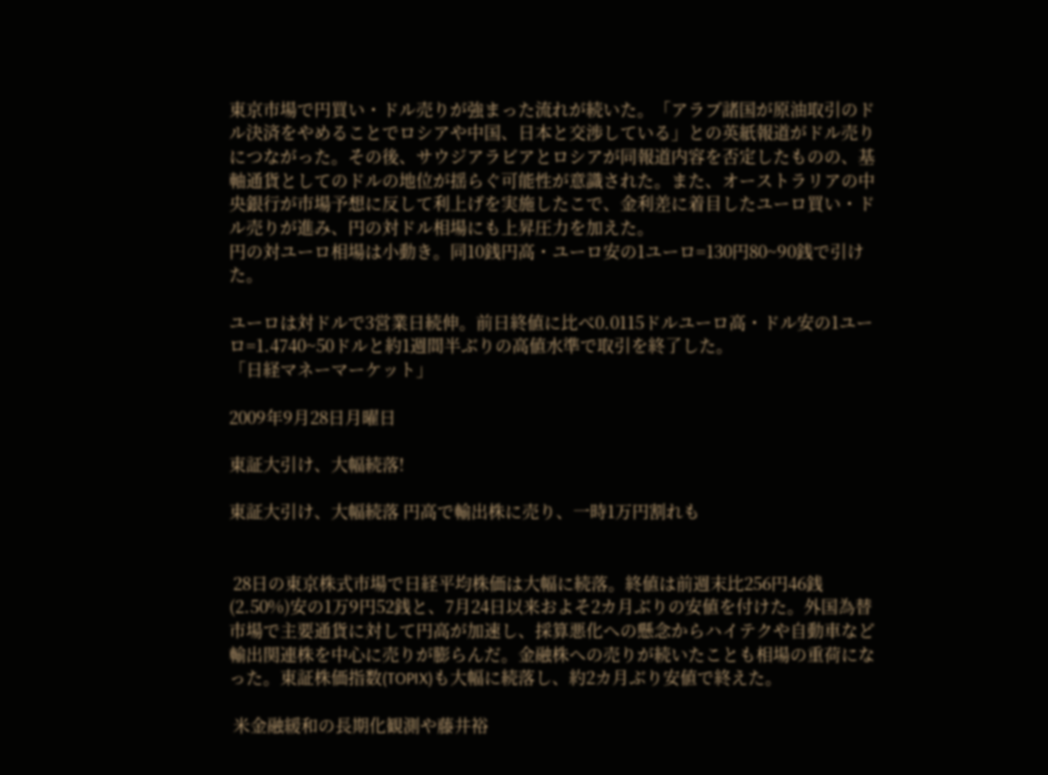東京市場で円買い・ドル売りが強まった流れが続いた。「アラブ諸国が原油取引のドル決済をやめることでロシアや中国、日本と交渉している」との英紙報道がドル売りにつながった。その後、サウジアラビアとロシアが同報道内容を否定したものの、基軸通貨としてのドルの地位が揺らぐ可能性が意識された。また、オーストラリアの中央銀行が市場予想に反して利上げを実施したこで、金利差に着目したユーロ買い・ドル売りが進み、円の対ドル相場にも上昇圧力を加えた。
円の対ユーロ相場は小動き。同10銭円高・ユーロ安の1ユーロ=130円80~90銭で引けた。

ユーロは対ドルで3営業日続伸。前日終値に比べ0.0115ドルユーロ高・ドル安の1ユーロ=1.4740~50ドルと約1週間半ぶりの高値水準で取引を終了した。
「日経マネーマーケット」

2009年9月28日月曜日

東証大引け、大幅続落!

東証大引け、大幅続落 円高で輸出株に売り、一時1万円割れも


 28日の東京株式市場で日経平均株価は大幅に続落。終値は前週末比256円46銭(2.50%)安の1万9円52銭と、7月24日以来およそ2カ月ぶりの安値を付けた。外国為替市場で主要通貨に対して円高が加速し、採算悪化への懸念からハイテクや自動車など輸出関連株を中心に売りが膨らんだ。金融株への売りが続いたことも相場の重荷になった。東証株価指数(TOPIX)も大幅に続落し、約2カ月ぶり安値で終えた。

 米金融緩和の長期化観測や藤井裕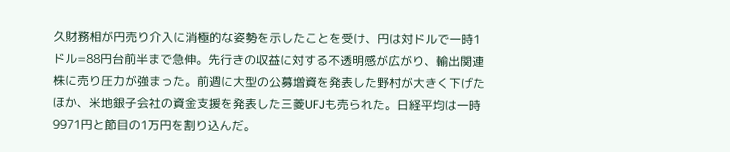久財務相が円売り介入に消極的な姿勢を示したことを受け、円は対ドルで一時1ドル=88円台前半まで急伸。先行きの収益に対する不透明感が広がり、輸出関連株に売り圧力が強まった。前週に大型の公募増資を発表した野村が大きく下げたほか、米地銀子会社の資金支援を発表した三菱UFJも売られた。日経平均は一時9971円と節目の1万円を割り込んだ。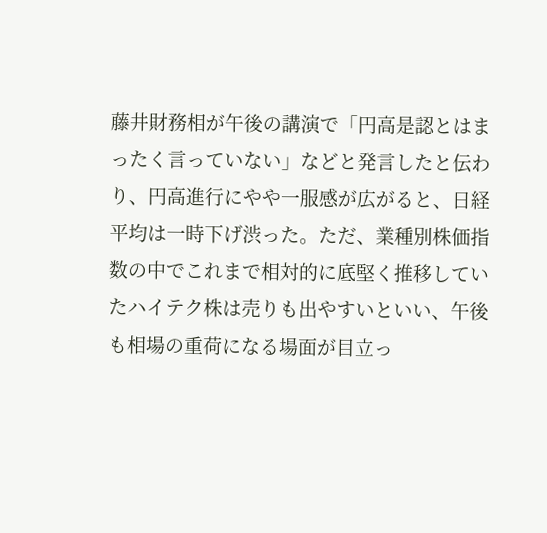藤井財務相が午後の講演で「円高是認とはまったく言っていない」などと発言したと伝わり、円高進行にやや一服感が広がると、日経平均は一時下げ渋った。ただ、業種別株価指数の中でこれまで相対的に底堅く推移していたハイテク株は売りも出やすいといい、午後も相場の重荷になる場面が目立っ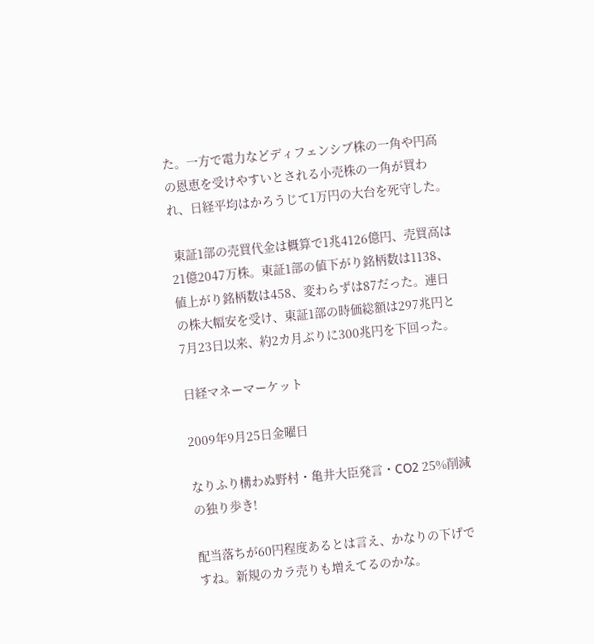た。一方で電力などディフェンシブ株の一角や円高の恩恵を受けやすいとされる小売株の一角が買われ、日経平均はかろうじて1万円の大台を死守した。

 東証1部の売買代金は概算で1兆4126億円、売買高は21億2047万株。東証1部の値下がり銘柄数は1138、値上がり銘柄数は458、変わらずは87だった。連日の株大幅安を受け、東証1部の時価総額は297兆円と7月23日以来、約2カ月ぶりに300兆円を下回った。

日経マネーマーケット

2009年9月25日金曜日

なりふり構わぬ野村・亀井大臣発言・CO2 25%削減の独り歩き!

配当落ちが60円程度あるとは言え、かなりの下げですね。新規のカラ売りも増えてるのかな。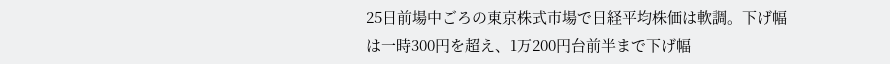25日前場中ごろの東京株式市場で日経平均株価は軟調。下げ幅は一時300円を超え、1万200円台前半まで下げ幅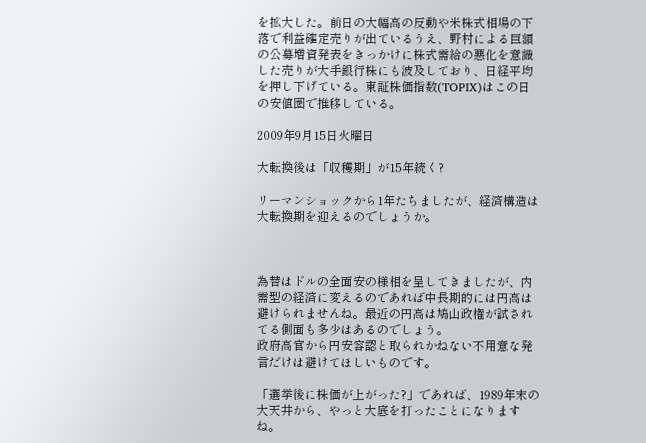を拡大した。前日の大幅高の反動や米株式相場の下落で利益確定売りが出ているうえ、野村による巨額の公募増資発表をきっかけに株式需給の悪化を意識した売りが大手銀行株にも波及しており、日経平均を押し下げている。東証株価指数(TOPIX)はこの日の安値圏で推移している。

2009年9月15日火曜日

大転換後は「収穫期」が15年続く?

リーマンショックから1年たちましたが、経済構造は大転換期を迎えるのでしょうか。



為替はドルの全面安の様相を呈してきましたが、内需型の経済に変えるのであれば中長期的には円高は避けられませんね。最近の円高は鳩山政権が試されてる側面も多少はあるのでしょう。
政府高官から円安容認と取られかねない不用意な発言だけは避けてほしいものです。

「選挙後に株価が上がった?」であれば、1989年末の大天井から、やっと大底を打ったことになりますね。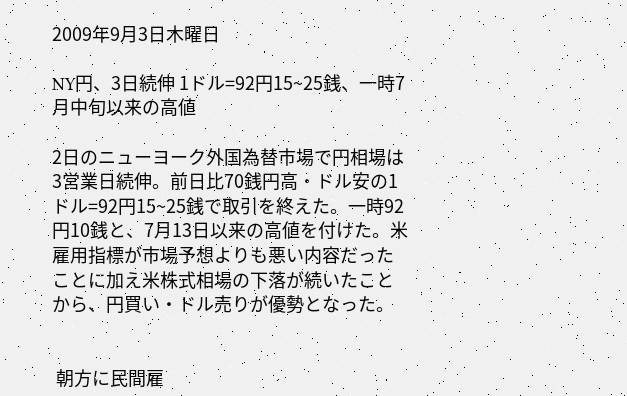2009年9月3日木曜日

NY円、3日続伸 1ドル=92円15~25銭、一時7月中旬以来の高値

2日のニューヨーク外国為替市場で円相場は3営業日続伸。前日比70銭円高・ドル安の1ドル=92円15~25銭で取引を終えた。一時92円10銭と、7月13日以来の高値を付けた。米雇用指標が市場予想よりも悪い内容だったことに加え米株式相場の下落が続いたことから、円買い・ドル売りが優勢となった。


 朝方に民間雇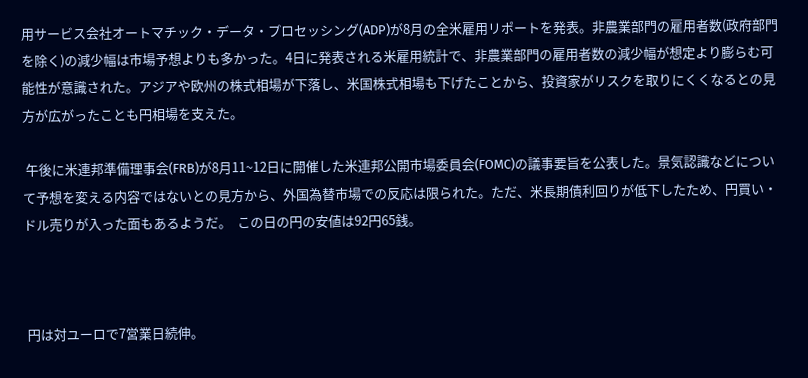用サービス会社オートマチック・データ・プロセッシング(ADP)が8月の全米雇用リポートを発表。非農業部門の雇用者数(政府部門を除く)の減少幅は市場予想よりも多かった。4日に発表される米雇用統計で、非農業部門の雇用者数の減少幅が想定より膨らむ可能性が意識された。アジアや欧州の株式相場が下落し、米国株式相場も下げたことから、投資家がリスクを取りにくくなるとの見方が広がったことも円相場を支えた。

 午後に米連邦準備理事会(FRB)が8月11~12日に開催した米連邦公開市場委員会(FOMC)の議事要旨を公表した。景気認識などについて予想を変える内容ではないとの見方から、外国為替市場での反応は限られた。ただ、米長期債利回りが低下したため、円買い・ドル売りが入った面もあるようだ。  この日の円の安値は92円65銭。



 円は対ユーロで7営業日続伸。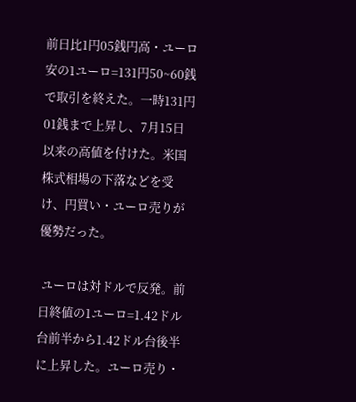前日比1円05銭円高・ユーロ安の1ユーロ=131円50~60銭で取引を終えた。一時131円01銭まで上昇し、7月15日以来の高値を付けた。米国株式相場の下落などを受け、円買い・ユーロ売りが優勢だった。

 ユーロは対ドルで反発。前日終値の1ユーロ=1.42ドル台前半から1.42ドル台後半に上昇した。ユーロ売り・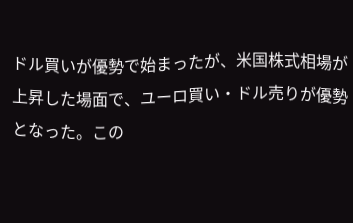ドル買いが優勢で始まったが、米国株式相場が上昇した場面で、ユーロ買い・ドル売りが優勢となった。この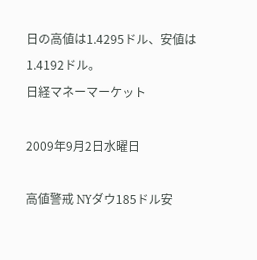日の高値は1.4295ドル、安値は1.4192ドル。
日経マネーマーケット

2009年9月2日水曜日

高値警戒 NYダウ185ドル安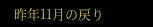昨年11月の戻り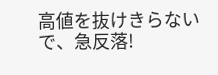高値を抜けきらないで、急反落!